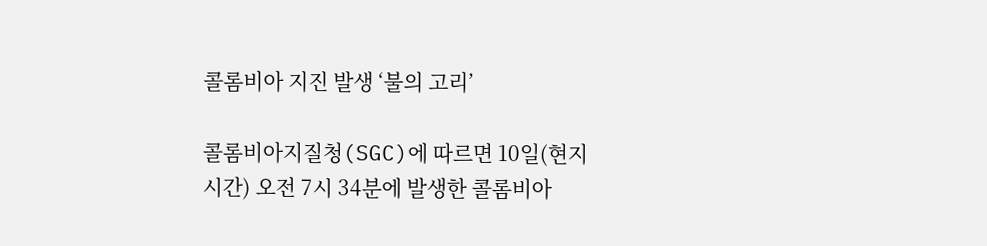콜롬비아 지진 발생 ‘불의 고리’

콜롬비아지질청(SGC)에 따르면 10일(현지시간) 오전 7시 34분에 발생한 콜롬비아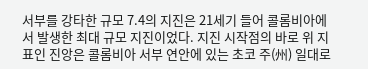서부를 강타한 규모 7.4의 지진은 21세기 들어 콜롬비아에서 발생한 최대 규모 지진이었다. 지진 시작점의 바로 위 지표인 진앙은 콜롬비아 서부 연안에 있는 초코 주(州) 일대로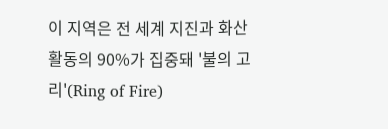이 지역은 전 세계 지진과 화산 활동의 90%가 집중돼 '불의 고리'(Ring of Fire)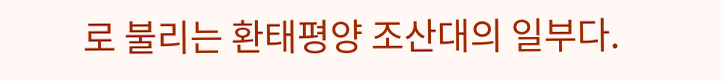로 불리는 환태평양 조산대의 일부다.